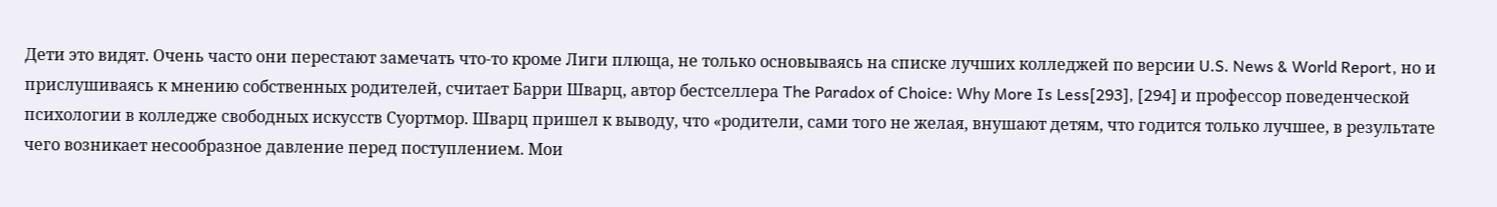Дети это видят. Очень часто они перестают замечать что-то кроме Лиги плюща, не только основываясь на списке лучших колледжей по версии U.S. News & World Report, но и прислушиваясь к мнению собственных родителей, считает Барри Шварц, автор бестселлера The Paradox of Choice: Why More Is Less[293], [294] и профессор поведенческой психологии в колледже свободных искусств Суортмор. Шварц пришел к выводу, что «родители, сами того не желая, внушают детям, что годится только лучшее, в результате чего возникает несообразное давление перед поступлением. Мои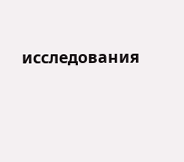исследования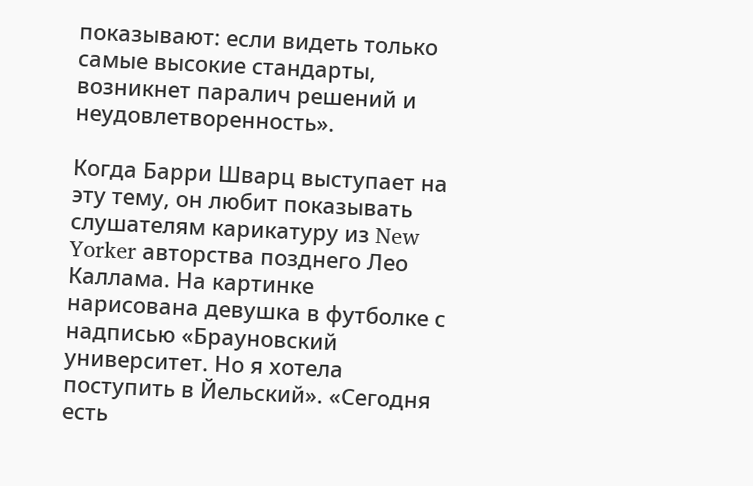показывают: если видеть только самые высокие стандарты, возникнет паралич решений и неудовлетворенность».

Когда Барри Шварц выступает на эту тему, он любит показывать слушателям карикатуру из New Yorker авторства позднего Лео Каллама. На картинке нарисована девушка в футболке с надписью «Брауновский университет. Но я хотела поступить в Йельский». «Сегодня есть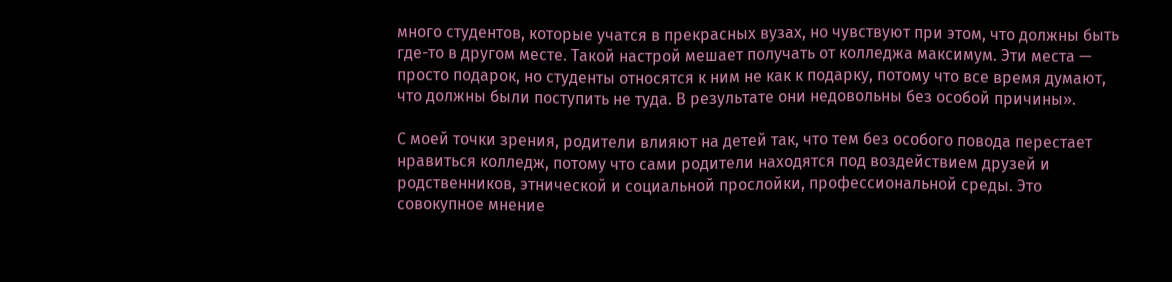много студентов, которые учатся в прекрасных вузах, но чувствуют при этом, что должны быть где-то в другом месте. Такой настрой мешает получать от колледжа максимум. Эти места — просто подарок, но студенты относятся к ним не как к подарку, потому что все время думают, что должны были поступить не туда. В результате они недовольны без особой причины».

С моей точки зрения, родители влияют на детей так, что тем без особого повода перестает нравиться колледж, потому что сами родители находятся под воздействием друзей и родственников, этнической и социальной прослойки, профессиональной среды. Это совокупное мнение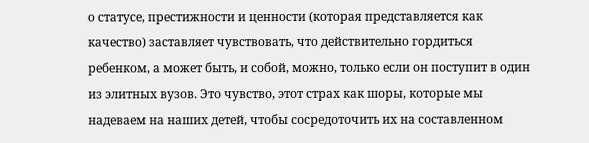о статусе, престижности и ценности (которая представляется как качество) заставляет чувствовать, что действительно гордиться ребенком, а может быть, и собой, можно, только если он поступит в один из элитных вузов. Это чувство, этот страх как шоры, которые мы надеваем на наших детей, чтобы сосредоточить их на составленном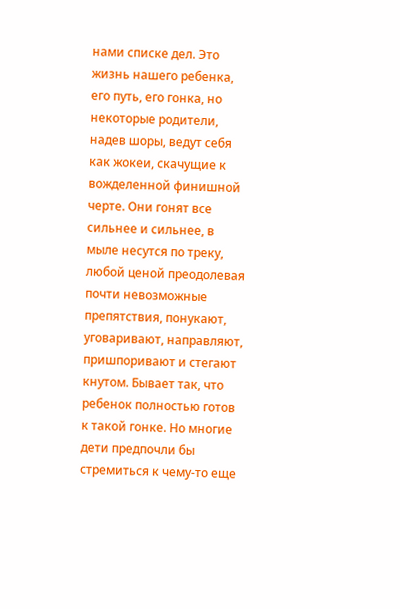нами списке дел. Это жизнь нашего ребенка, его путь, его гонка, но некоторые родители, надев шоры, ведут себя как жокеи, скачущие к вожделенной финишной черте. Они гонят все сильнее и сильнее, в мыле несутся по треку, любой ценой преодолевая почти невозможные препятствия, понукают, уговаривают, направляют, пришпоривают и стегают кнутом. Бывает так, что ребенок полностью готов к такой гонке. Но многие дети предпочли бы стремиться к чему-то еще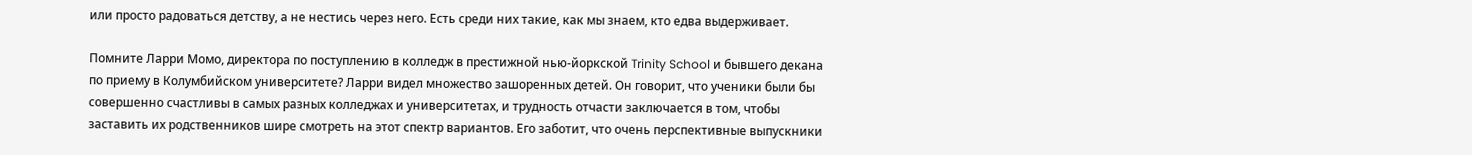или просто радоваться детству, а не нестись через него. Есть среди них такие, как мы знаем, кто едва выдерживает.

Помните Ларри Момо, директора по поступлению в колледж в престижной нью-йоркской Trinity School и бывшего декана по приему в Колумбийском университете? Ларри видел множество зашоренных детей. Он говорит, что ученики были бы совершенно счастливы в самых разных колледжах и университетах, и трудность отчасти заключается в том, чтобы заставить их родственников шире смотреть на этот спектр вариантов. Его заботит, что очень перспективные выпускники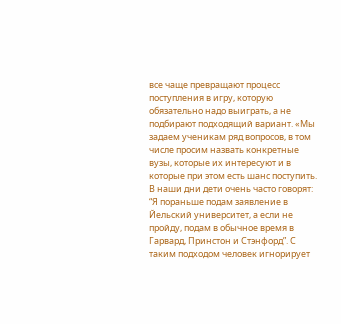все чаще превращают процесс поступления в игру, которую обязательно надо выиграть, а не подбирают подходящий вариант. «Мы задаем ученикам ряд вопросов, в том числе просим назвать конкретные вузы, которые их интересуют и в которые при этом есть шанс поступить. В наши дни дети очень часто говорят: “Я пораньше подам заявление в Йельский университет, а если не пройду, подам в обычное время в Гарвард, Принстон и Стэнфорд”. С таким подходом человек игнорирует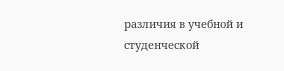различия в учебной и студенческой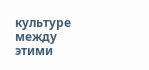культуре между этими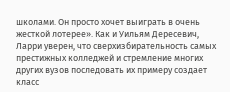школами. Он просто хочет выиграть в очень жесткой лотерее». Как и Уильям Дересевич, Ларри уверен, что сверхизбирательность самых престижных колледжей и стремление многих других вузов последовать их примеру создает класс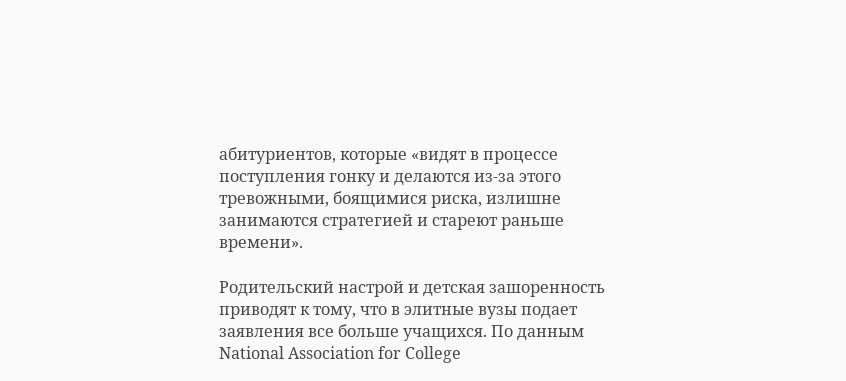абитуриентов, которые «видят в процессе поступления гонку и делаются из-за этого тревожными, боящимися риска, излишне занимаются стратегией и стареют раньше времени».

Родительский настрой и детская зашоренность приводят к тому, что в элитные вузы подает заявления все больше учащихся. По данным National Association for College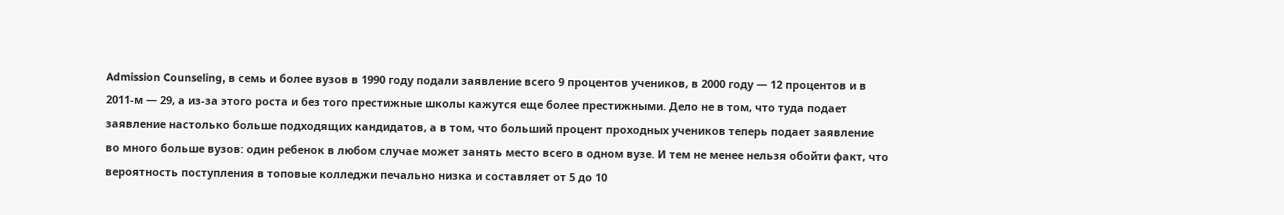Admission Counseling, в семь и более вузов в 1990 году подали заявление всего 9 процентов учеников, в 2000 году — 12 процентов и в 2011-м — 29, а из-за этого роста и без того престижные школы кажутся еще более престижными. Дело не в том, что туда подает заявление настолько больше подходящих кандидатов, а в том, что больший процент проходных учеников теперь подает заявление во много больше вузов: один ребенок в любом случае может занять место всего в одном вузе. И тем не менее нельзя обойти факт, что вероятность поступления в топовые колледжи печально низка и составляет от 5 до 10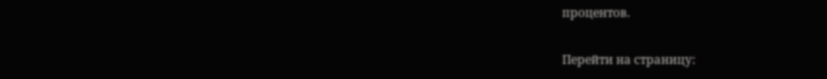процентов.

Перейти на страницу: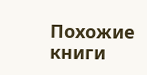Похожие книги